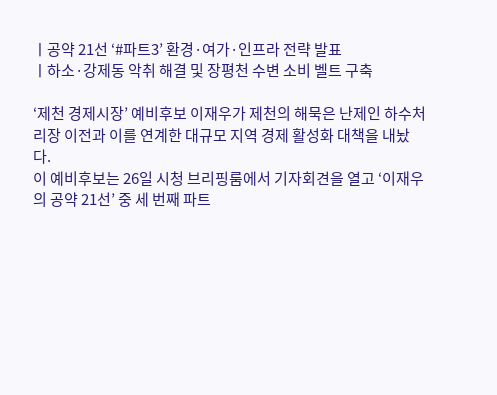ㅣ공약 21선 ‘#파트3’ 환경·여가·인프라 전략 발표
ㅣ하소·강제동 악취 해결 및 장평천 수변 소비 벨트 구축

‘제천 경제시장’ 예비후보 이재우가 제천의 해묵은 난제인 하수처리장 이전과 이를 연계한 대규모 지역 경제 활성화 대책을 내놨다.
이 예비후보는 26일 시청 브리핑룸에서 기자회견을 열고 ‘이재우의 공약 21선’ 중 세 번째 파트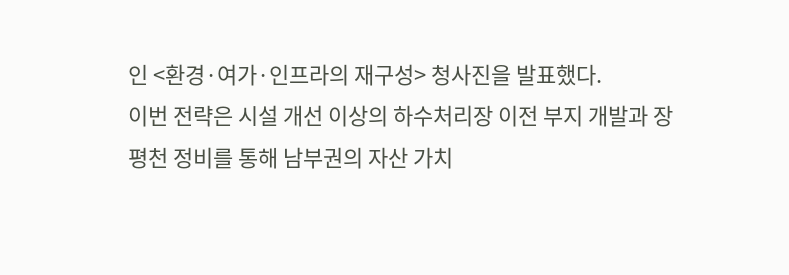인 <환경·여가·인프라의 재구성> 청사진을 발표했다.
이번 전략은 시설 개선 이상의 하수처리장 이전 부지 개발과 장평천 정비를 통해 남부권의 자산 가치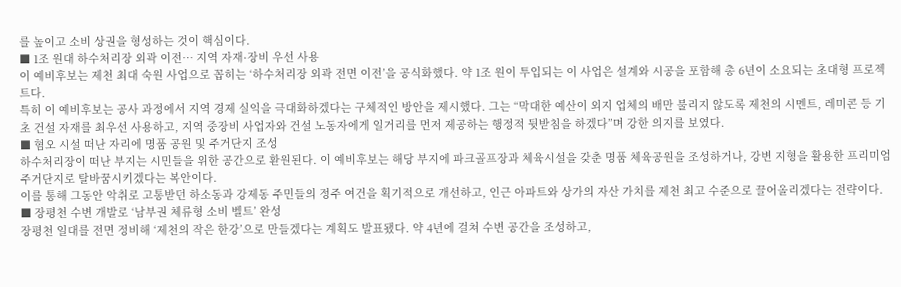를 높이고 소비 상권을 형성하는 것이 핵심이다.
■ 1조 원대 하수처리장 외곽 이전… 지역 자재·장비 우선 사용
이 예비후보는 제천 최대 숙원 사업으로 꼽히는 ‘하수처리장 외곽 전면 이전’을 공식화했다. 약 1조 원이 투입되는 이 사업은 설계와 시공을 포함해 총 6년이 소요되는 초대형 프로젝트다.
특히 이 예비후보는 공사 과정에서 지역 경제 실익을 극대화하겠다는 구체적인 방안을 제시했다. 그는 “막대한 예산이 외지 업체의 배만 불리지 않도록 제천의 시멘트, 레미콘 등 기초 건설 자재를 최우선 사용하고, 지역 중장비 사업자와 건설 노동자에게 일거리를 먼저 제공하는 행정적 뒷받침을 하겠다”며 강한 의지를 보였다.
■ 혐오 시설 떠난 자리에 명품 공원 및 주거단지 조성
하수처리장이 떠난 부지는 시민들을 위한 공간으로 환원된다. 이 예비후보는 해당 부지에 파크골프장과 체육시설을 갖춘 명품 체육공원을 조성하거나, 강변 지형을 활용한 프리미엄 주거단지로 탈바꿈시키겠다는 복안이다.
이를 통해 그동안 악취로 고통받던 하소동과 강제동 주민들의 정주 여건을 획기적으로 개선하고, 인근 아파트와 상가의 자산 가치를 제천 최고 수준으로 끌어올리겠다는 전략이다.
■ 장평천 수변 개발로 ‘남부권 체류형 소비 벨트’ 완성
장평천 일대를 전면 정비해 ‘제천의 작은 한강’으로 만들겠다는 계획도 발표됐다. 약 4년에 걸쳐 수변 공간을 조성하고,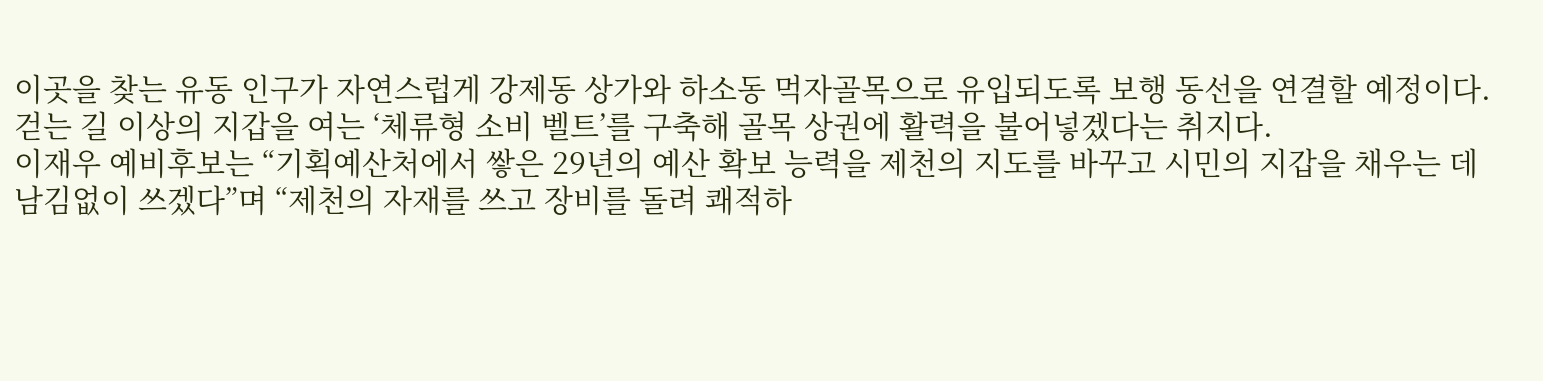이곳을 찾는 유동 인구가 자연스럽게 강제동 상가와 하소동 먹자골목으로 유입되도록 보행 동선을 연결할 예정이다.
걷는 길 이상의 지갑을 여는 ‘체류형 소비 벨트’를 구축해 골목 상권에 활력을 불어넣겠다는 취지다.
이재우 예비후보는 “기획예산처에서 쌓은 29년의 예산 확보 능력을 제천의 지도를 바꾸고 시민의 지갑을 채우는 데 남김없이 쓰겠다”며 “제천의 자재를 쓰고 장비를 돌려 쾌적하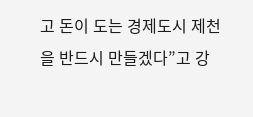고 돈이 도는 경제도시 제천을 반드시 만들겠다”고 강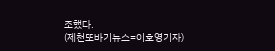조했다.
(제천또바기뉴스=이호영기자)